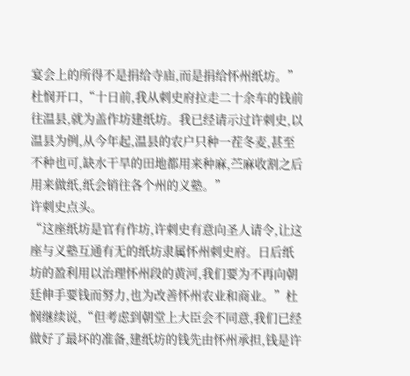宴会上的所得不是捐给寺庙,而是捐给怀州纸坊。”杜悯开口,“十日前,我从刺史府拉走二十余车的钱前往温县,就为盖作坊建纸坊。我已经请示过许刺史,以温县为例,从今年起,温县的农户只种一茬冬麦,甚至不种也可,缺水干旱的田地都用来种麻,苎麻收割之后用来做纸,纸会销往各个州的义塾。”
许刺史点头。
“这座纸坊是官有作坊,许刺史有意向圣人请令,让这座与义塾互通有无的纸坊隶属怀州刺史府。日后纸坊的盈利用以治理怀州段的黄河,我们要为不再向朝廷伸手要钱而努力,也为改善怀州农业和商业。”杜悯继续说,“但考虑到朝堂上大臣会不同意,我们已经做好了最坏的准备,建纸坊的钱先由怀州承担,钱是许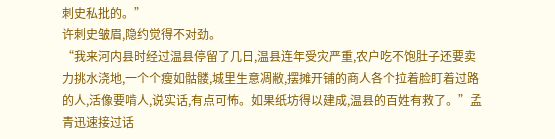刺史私批的。”
许刺史皱眉,隐约觉得不对劲。
“我来河内县时经过温县停留了几日,温县连年受灾严重,农户吃不饱肚子还要卖力挑水浇地,一个个瘦如骷髅,城里生意凋敝,摆摊开铺的商人各个拉着脸盯着过路的人,活像要啃人,说实话,有点可怖。如果纸坊得以建成,温县的百姓有救了。”孟青迅速接过话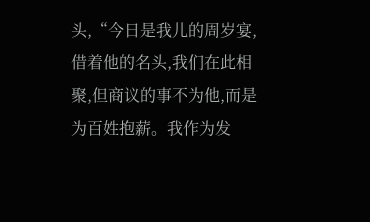头,“今日是我儿的周岁宴,借着他的名头,我们在此相聚,但商议的事不为他,而是为百姓抱薪。我作为发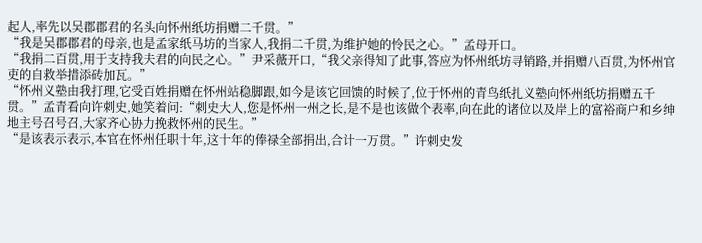起人,率先以吴郡郡君的名头向怀州纸坊捐赠二千贯。”
“我是吴郡郡君的母亲,也是孟家纸马坊的当家人,我捐二千贯,为维护她的怜民之心。”孟母开口。
“我捐二百贯,用于支持我夫君的向民之心。”尹采薇开口,“我父亲得知了此事,答应为怀州纸坊寻销路,并捐赠八百贯,为怀州官吏的自救举措添砖加瓦。”
“怀州义塾由我打理,它受百姓捐赠在怀州站稳脚跟,如今是该它回馈的时候了,位于怀州的青鸟纸扎义塾向怀州纸坊捐赠五千贯。”孟青看向许刺史,她笑着问:“刺史大人,您是怀州一州之长,是不是也该做个表率,向在此的诸位以及岸上的富裕商户和乡绅地主号召号召,大家齐心协力挽救怀州的民生。”
“是该表示表示,本官在怀州任职十年,这十年的俸禄全部捐出,合计一万贯。”许刺史发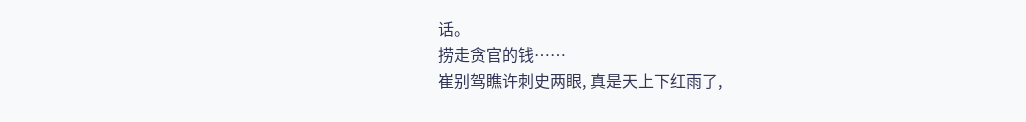话。
捞走贪官的钱……
崔别驾瞧许刺史两眼, 真是天上下红雨了,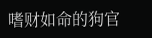嗜财如命的狗官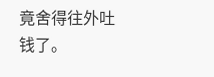竟舍得往外吐钱了。